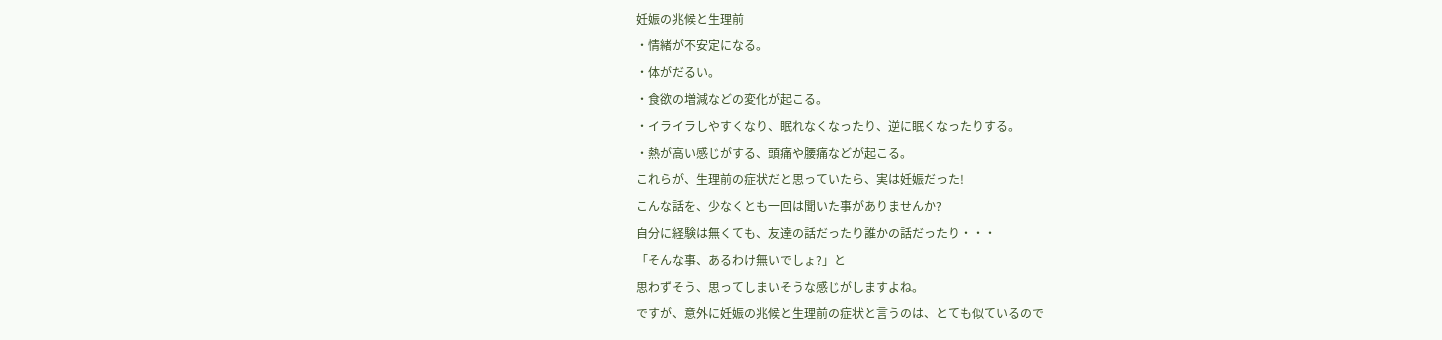妊娠の兆候と生理前
・情緒が不安定になる。
・体がだるい。
・食欲の増減などの変化が起こる。
・イライラしやすくなり、眠れなくなったり、逆に眠くなったりする。
・熱が高い感じがする、頭痛や腰痛などが起こる。
これらが、生理前の症状だと思っていたら、実は妊娠だった!
こんな話を、少なくとも一回は聞いた事がありませんか?
自分に経験は無くても、友達の話だったり誰かの話だったり・・・
「そんな事、あるわけ無いでしょ?」と
思わずそう、思ってしまいそうな感じがしますよね。
ですが、意外に妊娠の兆候と生理前の症状と言うのは、とても似ているので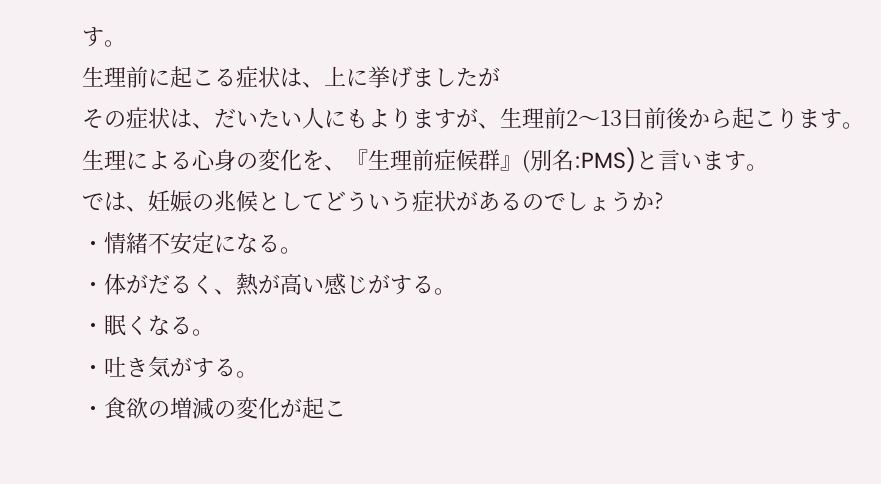す。
生理前に起こる症状は、上に挙げましたが
その症状は、だいたい人にもよりますが、生理前2〜13日前後から起こります。
生理による心身の変化を、『生理前症候群』(別名:PMS)と言います。
では、妊娠の兆候としてどういう症状があるのでしょうか?
・情緒不安定になる。
・体がだるく、熱が高い感じがする。
・眠くなる。
・吐き気がする。
・食欲の増減の変化が起こ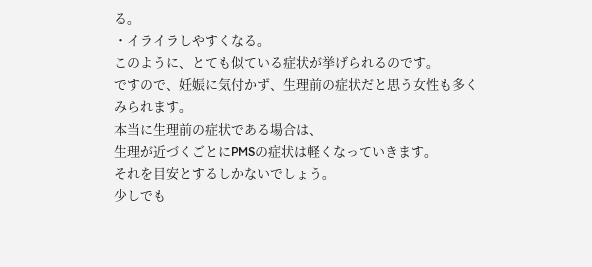る。
・イライラしやすくなる。
このように、とても似ている症状が挙げられるのです。
ですので、妊娠に気付かず、生理前の症状だと思う女性も多くみられます。
本当に生理前の症状である場合は、
生理が近づくごとにPMSの症状は軽くなっていきます。
それを目安とするしかないでしょう。
少しでも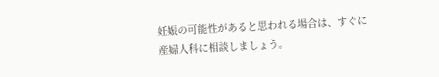妊娠の可能性があると思われる場合は、すぐに産婦人科に相談しましょう。